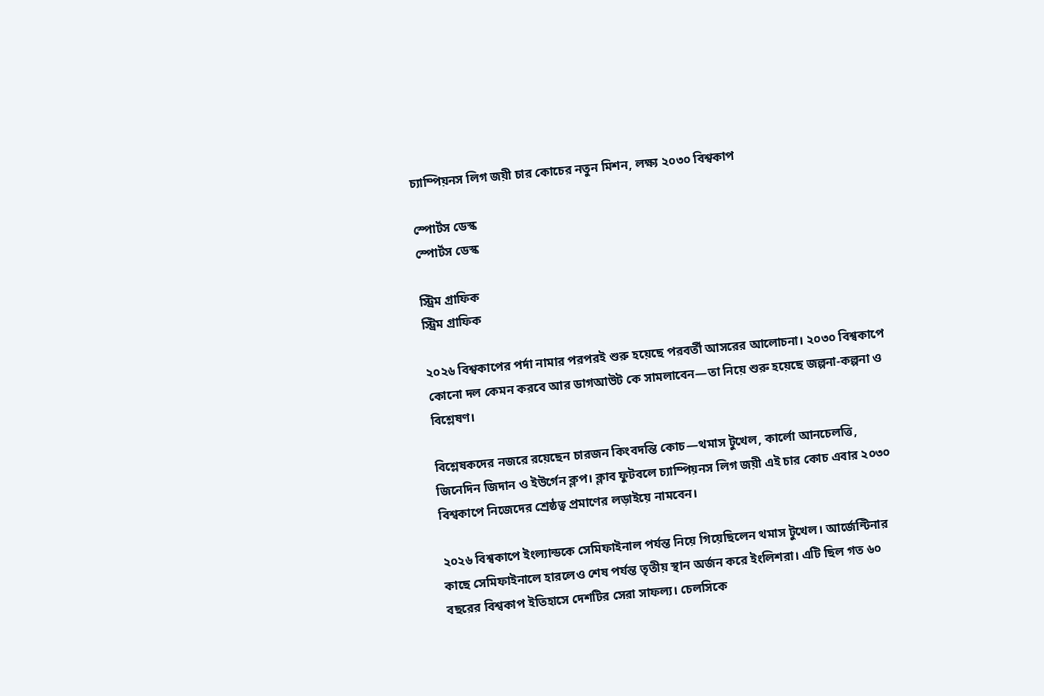চ্যাম্পিয়নস লিগ জয়ী চার কোচের নতুন মিশন, লক্ষ্য ২০৩০ বিশ্বকাপ

স্পোর্টস ডেস্ক
স্পোর্টস ডেস্ক

স্ট্রিম গ্রাফিক
স্ট্রিম গ্রাফিক

২০২৬ বিশ্বকাপের পর্দা নামার পরপরই শুরু হয়েছে পরবর্তী আসরের আলোচনা। ২০৩০ বিশ্বকাপে কোনো দল কেমন করবে আর ডাগআউট কে সামলাবেন—তা নিয়ে শুরু হয়েছে জল্পনা-কল্পনা ও বিশ্লেষণ।

বিশ্লেষকদের নজরে রয়েছেন চারজন কিংবদন্তি কোচ—থমাস টুখেল, কার্লো আনচেলত্তি, জিনেদিন জিদান ও ইউর্গেন ক্লপ। ক্লাব ফুটবলে চ্যাম্পিয়নস লিগ জয়ী এই চার কোচ এবার ২০৩০ বিশ্বকাপে নিজেদের শ্রেষ্ঠত্ব প্রমাণের লড়াইয়ে নামবেন।

২০২৬ বিশ্বকাপে ইংল্যান্ডকে সেমিফাইনাল পর্যন্ত নিয়ে গিয়েছিলেন থমাস টুখেল। আর্জেন্টিনার কাছে সেমিফাইনালে হারলেও শেষ পর্যন্ত তৃতীয় স্থান অর্জন করে ইংলিশরা। এটি ছিল গত ৬০ বছরের বিশ্বকাপ ইতিহাসে দেশটির সেরা সাফল্য। চেলসিকে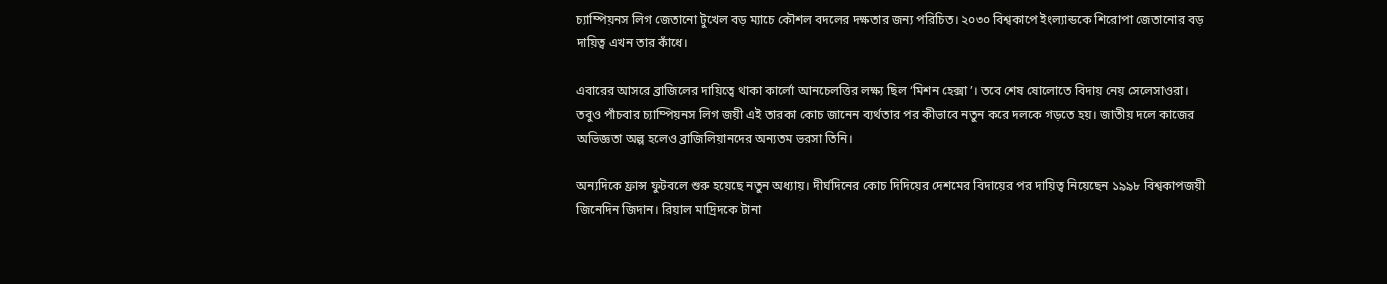চ্যাম্পিয়নস লিগ জেতানো টুখেল বড় ম্যাচে কৌশল বদলের দক্ষতার জন্য পরিচিত। ২০৩০ বিশ্বকাপে ইংল্যান্ডকে শিরোপা জেতানোর বড় দায়িত্ব এখন তার কাঁধে।

এবারের আসরে ব্রাজিলের দায়িত্বে থাকা কার্লো আনচেলত্তির লক্ষ্য ছিল ‘মিশন হেক্সা’। তবে শেষ ষোলোতে বিদায় নেয় সেলেসাওরা। তবুও পাঁচবার চ্যাম্পিয়নস লিগ জয়ী এই তারকা কোচ জানেন ব্যর্থতার পর কীভাবে নতুন করে দলকে গড়তে হয়। জাতীয় দলে কাজের অভিজ্ঞতা অল্প হলেও ব্রাজিলিয়ানদের অন্যতম ভরসা তিনি।

অন্যদিকে ফ্রান্স ফুটবলে শুরু হয়েছে নতুন অধ্যায়। দীর্ঘদিনের কোচ দিদিয়ের দেশমের বিদায়ের পর দায়িত্ব নিয়েছেন ১৯৯৮ বিশ্বকাপজয়ী জিনেদিন জিদান। রিয়াল মাদ্রিদকে টানা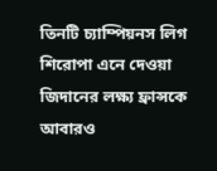তিনটি চ্যাম্পিয়নস লিগ শিরোপা এনে দেওয়া জিদানের লক্ষ্য ফ্রান্সকে আবারও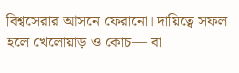বিশ্বসেরার আসনে ফেরানো। দায়িত্বে সফল হলে খেলোয়াড় ও কোচ— বা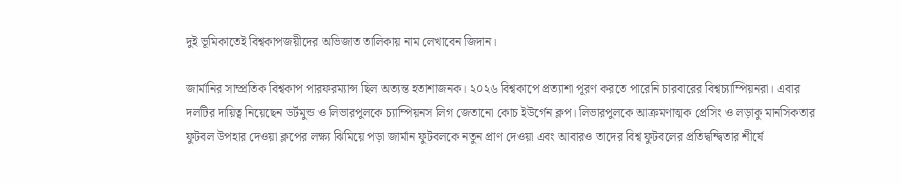দুই ভূমিকাতেই বিশ্বকাপজয়ীদের অভিজাত তালিকায় নাম লেখাবেন জিদান।

জার্মানির সাম্প্রতিক বিশ্বকাপ পারফরম্যান্স ছিল অত্যন্ত হতাশাজনক। ২০২৬ বিশ্বকাপে প্রত্যাশা পূরণ করতে পারেনি চারবারের বিশ্বচ্যাম্পিয়নরা। এবার দলটির দায়িত্ব নিয়েছেন ডর্টমুন্ড ও লিভারপুলকে চ্যাম্পিয়নস লিগ জেতানো কোচ ইউর্গেন ক্লপ। লিভারপুলকে আক্রমণাত্মক প্রেসিং ও লড়াকু মানসিকতার ফুটবল উপহার দেওয়া ক্লপের লক্ষ্য ঝিমিয়ে পড়া জার্মান ফুটবলকে নতুন প্রাণ দেওয়া এবং আবারও তাদের বিশ্ব ফুটবলের প্রতিদ্বন্দ্বিতার শীর্ষে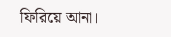ফিরিয়ে আনা।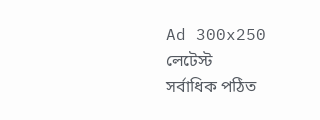Ad 300x250
লেটেস্ট
সর্বাধিক পঠিত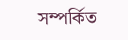সম্পর্কিত